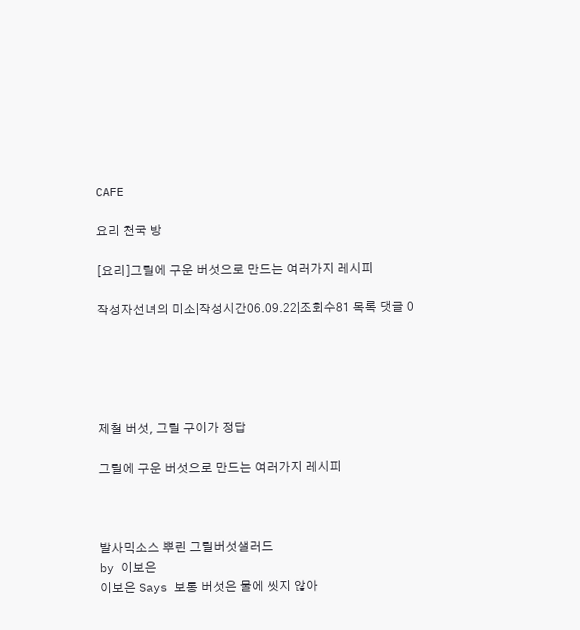CAFE

요리 천국 방

[요리]그릴에 구운 버섯으로 만드는 여러가지 레시피

작성자선녀의 미소|작성시간06.09.22|조회수81 목록 댓글 0





제철 버섯, 그릴 구이가 정답

그릴에 구운 버섯으로 만드는 여러가지 레시피



발사믹소스 뿌린 그릴버섯샐러드
by 이보은
이보은 Says 보통 버섯은 물에 씻지 않아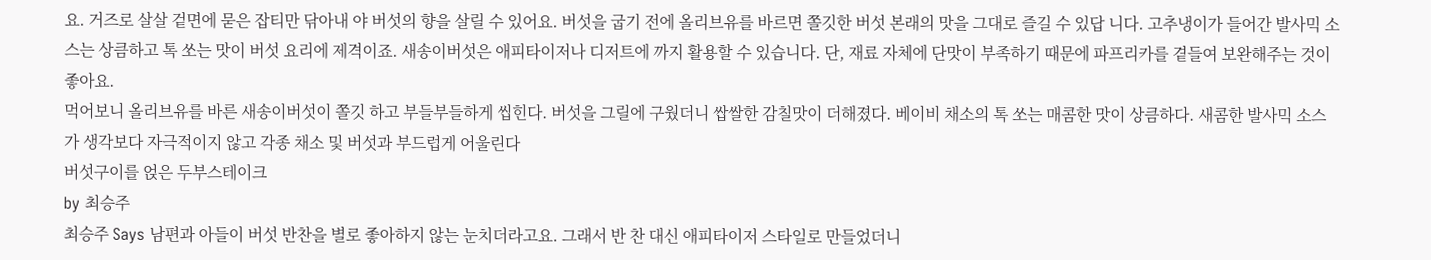요. 거즈로 살살 겉면에 묻은 잡티만 닦아내 야 버섯의 향을 살릴 수 있어요. 버섯을 굽기 전에 올리브유를 바르면 쫄깃한 버섯 본래의 맛을 그대로 즐길 수 있답 니다. 고추냉이가 들어간 발사믹 소스는 상큼하고 톡 쏘는 맛이 버섯 요리에 제격이죠. 새송이버섯은 애피타이저나 디저트에 까지 활용할 수 있습니다. 단, 재료 자체에 단맛이 부족하기 때문에 파프리카를 곁들여 보완해주는 것이 좋아요.
먹어보니 올리브유를 바른 새송이버섯이 쫄깃 하고 부들부들하게 씹힌다. 버섯을 그릴에 구웠더니 쌉쌀한 감칠맛이 더해졌다. 베이비 채소의 톡 쏘는 매콤한 맛이 상큼하다. 새콤한 발사믹 소스가 생각보다 자극적이지 않고 각종 채소 및 버섯과 부드럽게 어울린다
버섯구이를 얹은 두부스테이크
by 최승주
최승주 Says 남편과 아들이 버섯 반찬을 별로 좋아하지 않는 눈치더라고요. 그래서 반 찬 대신 애피타이저 스타일로 만들었더니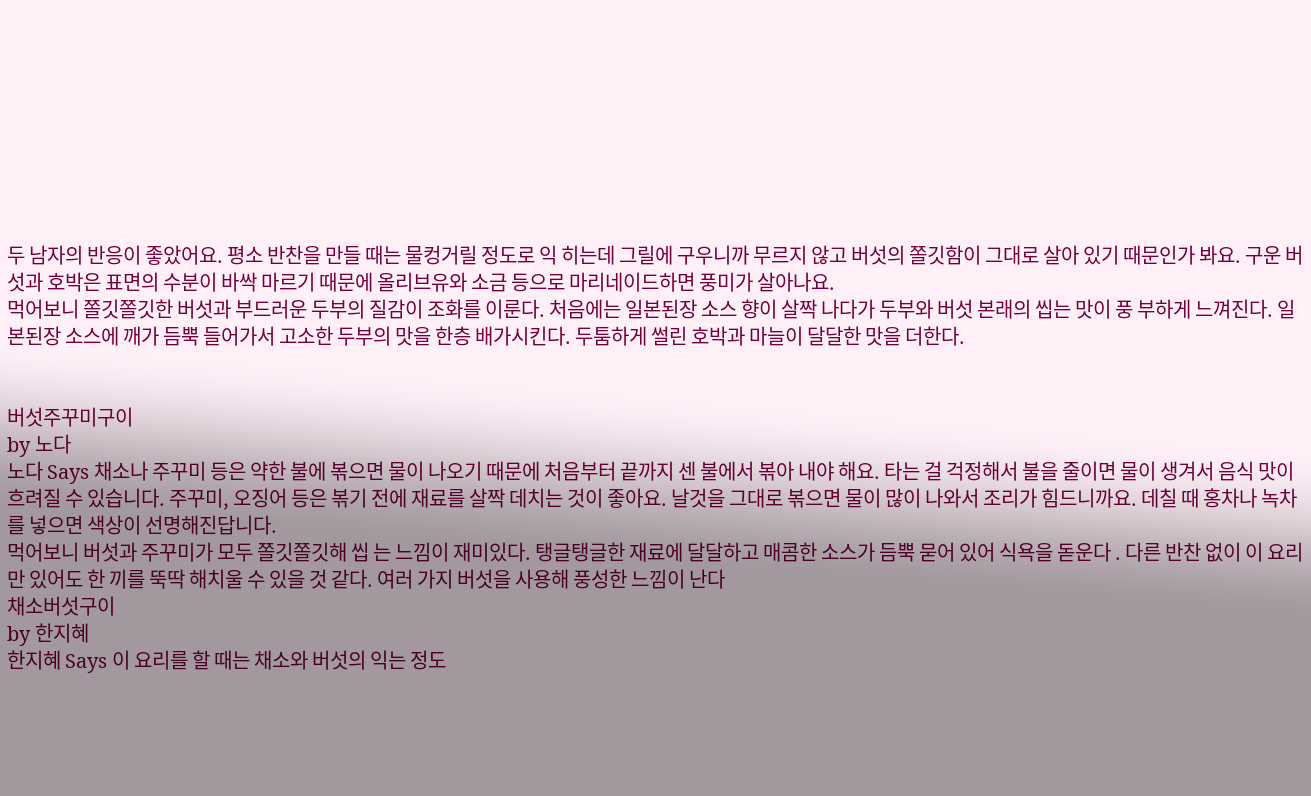두 남자의 반응이 좋았어요. 평소 반찬을 만들 때는 물컹거릴 정도로 익 히는데 그릴에 구우니까 무르지 않고 버섯의 쫄깃함이 그대로 살아 있기 때문인가 봐요. 구운 버섯과 호박은 표면의 수분이 바싹 마르기 때문에 올리브유와 소금 등으로 마리네이드하면 풍미가 살아나요.
먹어보니 쫄깃쫄깃한 버섯과 부드러운 두부의 질감이 조화를 이룬다. 처음에는 일본된장 소스 향이 살짝 나다가 두부와 버섯 본래의 씹는 맛이 풍 부하게 느껴진다. 일본된장 소스에 깨가 듬뿍 들어가서 고소한 두부의 맛을 한층 배가시킨다. 두툼하게 썰린 호박과 마늘이 달달한 맛을 더한다.


버섯주꾸미구이
by 노다
노다 Says 채소나 주꾸미 등은 약한 불에 볶으면 물이 나오기 때문에 처음부터 끝까지 센 불에서 볶아 내야 해요. 타는 걸 걱정해서 불을 줄이면 물이 생겨서 음식 맛이 흐려질 수 있습니다. 주꾸미, 오징어 등은 볶기 전에 재료를 살짝 데치는 것이 좋아요. 날것을 그대로 볶으면 물이 많이 나와서 조리가 힘드니까요. 데칠 때 홍차나 녹차를 넣으면 색상이 선명해진답니다.
먹어보니 버섯과 주꾸미가 모두 쫄깃쫄깃해 씹 는 느낌이 재미있다. 탱글탱글한 재료에 달달하고 매콤한 소스가 듬뿍 묻어 있어 식욕을 돋운다 . 다른 반찬 없이 이 요리만 있어도 한 끼를 뚝딱 해치울 수 있을 것 같다. 여러 가지 버섯을 사용해 풍성한 느낌이 난다
채소버섯구이
by 한지혜
한지혜 Says 이 요리를 할 때는 채소와 버섯의 익는 정도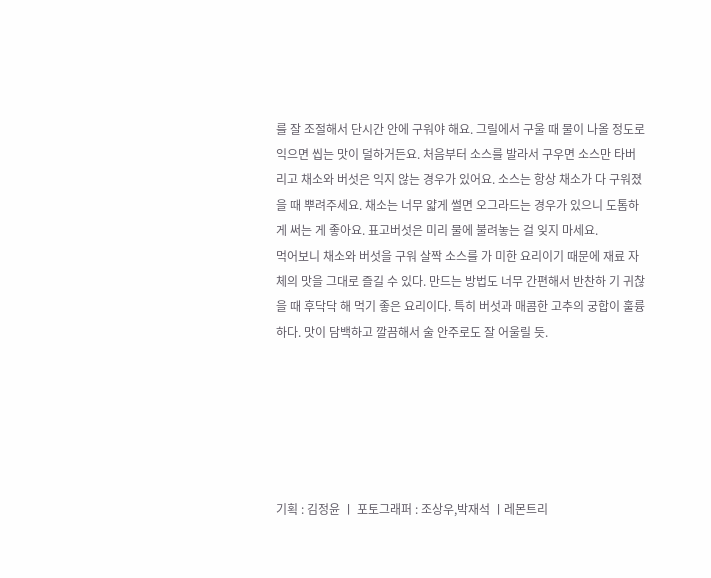를 잘 조절해서 단시간 안에 구워야 해요. 그릴에서 구울 때 물이 나올 정도로 익으면 씹는 맛이 덜하거든요. 처음부터 소스를 발라서 구우면 소스만 타버리고 채소와 버섯은 익지 않는 경우가 있어요. 소스는 항상 채소가 다 구워졌을 때 뿌려주세요. 채소는 너무 얇게 썰면 오그라드는 경우가 있으니 도톰하게 써는 게 좋아요. 표고버섯은 미리 물에 불려놓는 걸 잊지 마세요.
먹어보니 채소와 버섯을 구워 살짝 소스를 가 미한 요리이기 때문에 재료 자체의 맛을 그대로 즐길 수 있다. 만드는 방법도 너무 간편해서 반찬하 기 귀찮을 때 후닥닥 해 먹기 좋은 요리이다. 특히 버섯과 매콤한 고추의 궁합이 훌륭하다. 맛이 담백하고 깔끔해서 술 안주로도 잘 어울릴 듯.






기획 : 김정윤 ㅣ 포토그래퍼 : 조상우,박재석 ㅣ레몬트리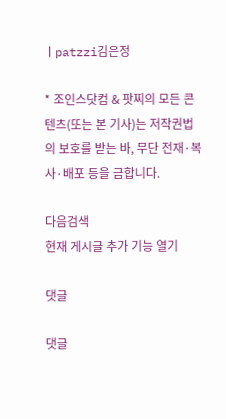ㅣpatzzi김은정

* 조인스닷컴 & 팟찌의 모든 콘텐츠(또는 본 기사)는 저작권법의 보호를 받는 바, 무단 전재·복사·배포 등을 금합니다.

다음검색
현재 게시글 추가 기능 열기

댓글

댓글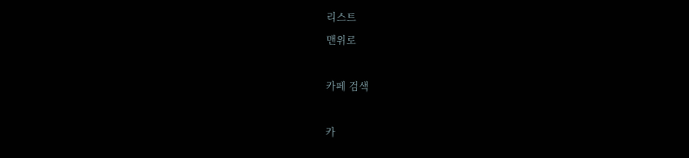리스트
맨위로

카페 검색

카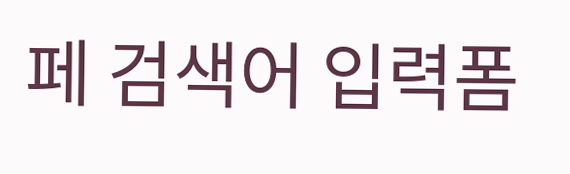페 검색어 입력폼